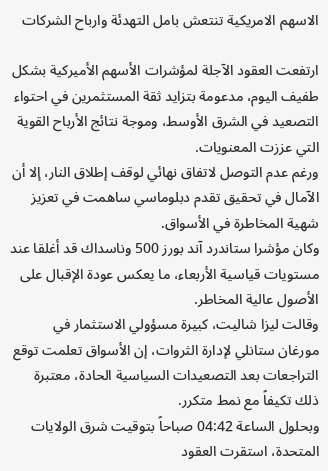الاسهم الامريكية تنتعش بامل التهدئة وارباح الشركات

ارتفعت العقود الآجلة لمؤشرات الأسهم الأميركية بشكل طفيف اليوم، مدعومة بتزايد ثقة المستثمرين في احتواء التصعيد في الشرق الأوسط، وموجة نتائج الأرباح القوية التي عززت المعنويات.
ورغم عدم التوصل لاتفاق نهائي لوقف إطلاق النار، إلا أن الآمال في تحقيق تقدم دبلوماسي ساهمت في تعزيز شهية المخاطرة في الأسواق.
وكان مؤشرا ستاندرد آند بورز 500 وناسداك قد أغلقا عند مستويات قياسية الأربعاء، ما يعكس عودة الإقبال على الأصول عالية المخاطر.
وقالت ليزا شاليت، كبيرة مسؤولي الاستثمار في مورغان ستانلي لإدارة الثروات، إن الأسواق تعلمت توقع التراجعات بعد التصعيدات السياسية الحادة، معتبرة ذلك تكيفاً مع نمط متكرر.
وبحلول الساعة 04:42 صباحاً بتوقيت شرق الولايات المتحدة، استقرت العقود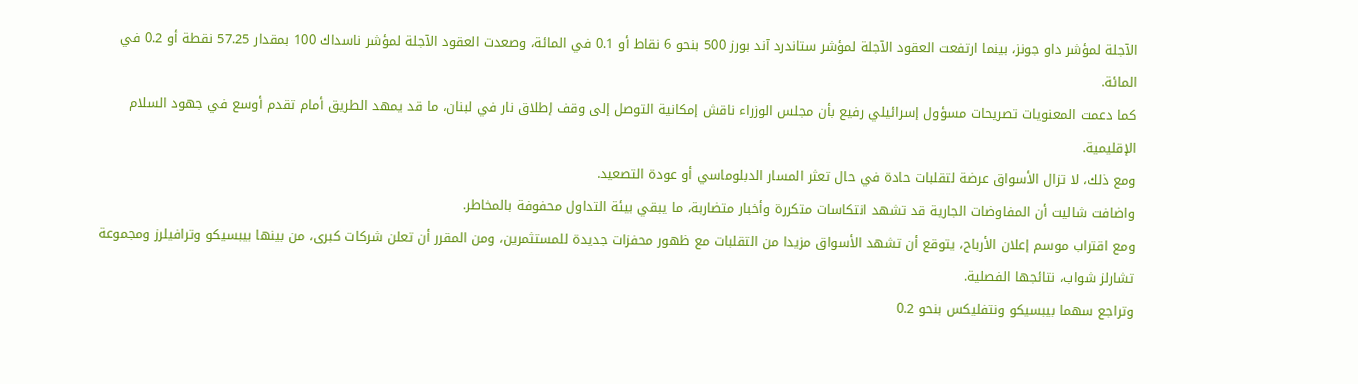الآجلة لمؤشر داو جونز، بينما ارتفعت العقود الآجلة لمؤشر ستاندرد آند بورز 500 بنحو 6 نقاط أو 0.1 في المائة، وصعدت العقود الآجلة لمؤشر ناسداك 100 بمقدار 57.25 نقطة أو 0.2 في المائة.
كما دعمت المعنويات تصريحات مسؤول إسرائيلي رفيع بأن مجلس الوزراء ناقش إمكانية التوصل إلى وقف إطلاق نار في لبنان، ما قد يمهد الطريق أمام تقدم أوسع في جهود السلام الإقليمية.
ومع ذلك، لا تزال الأسواق عرضة لتقلبات حادة في حال تعثر المسار الدبلوماسي أو عودة التصعيد.
واضافت شاليت أن المفاوضات الجارية قد تشهد انتكاسات متكررة وأخبار متضاربة، ما يبقي بيئة التداول محفوفة بالمخاطر.
ومع اقتراب موسم إعلان الأرباح، يتوقع أن تشهد الأسواق مزيدا من التقلبات مع ظهور محفزات جديدة للمستثمرين، ومن المقرر أن تعلن شركات كبرى، من بينها بيبسيكو وترافيلرز ومجموعة تشارلز شواب، نتائجها الفصلية.
وتراجع سهما بيبسيكو ونتفليكس بنحو 0.2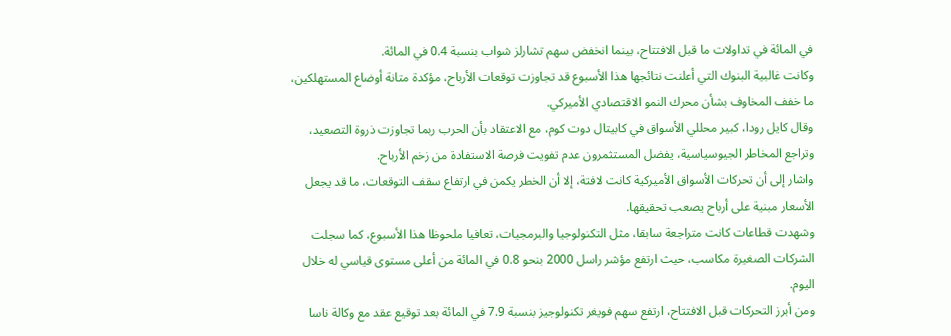في المائة في تداولات ما قبل الافتتاح، بينما انخفض سهم تشارلز شواب بنسبة 0.4 في المائة.
وكانت غالبية البنوك التي أعلنت نتائجها هذا الأسبوع قد تجاوزت توقعات الأرباح، مؤكدة متانة أوضاع المستهلكين، ما خفف المخاوف بشأن محرك النمو الاقتصادي الأميركي.
وقال كايل رودا، كبير محللي الأسواق في كابيتال دوت كوم، مع الاعتقاد بأن الحرب ربما تجاوزت ذروة التصعيد، وتراجع المخاطر الجيوسياسية، يفضل المستثمرون عدم تفويت فرصة الاستفادة من زخم الأرباح.
واشار إلى أن تحركات الأسواق الأميركية كانت لافتة، إلا أن الخطر يكمن في ارتفاع سقف التوقعات، ما قد يجعل الأسعار مبنية على أرباح يصعب تحقيقها.
وشهدت قطاعات كانت متراجعة سابقا، مثل التكنولوجيا والبرمجيات، تعافيا ملحوظا هذا الأسبوع، كما سجلت الشركات الصغيرة مكاسب، حيث ارتفع مؤشر راسل 2000 بنحو 0.8 في المائة من أعلى مستوى قياسي له خلال اليوم.
ومن أبرز التحركات قبل الافتتاح، ارتفع سهم فويغر تكنولوجيز بنسبة 7.9 في المائة بعد توقيع عقد مع وكالة ناسا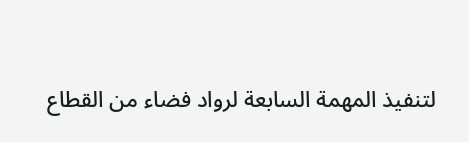لتنفيذ المهمة السابعة لرواد فضاء من القطاع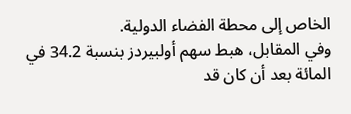الخاص إلى محطة الفضاء الدولية.
وفي المقابل، هبط سهم أولبيردز بنسبة 34.2 في المائة بعد أن كان قد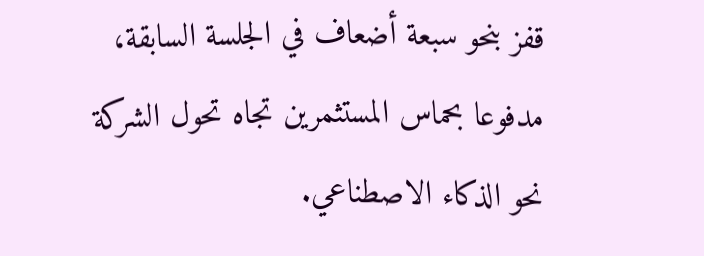قفز بنحو سبعة أضعاف في الجلسة السابقة، مدفوعا بحماس المستثمرين تجاه تحول الشركة نحو الذكاء الاصطناعي.